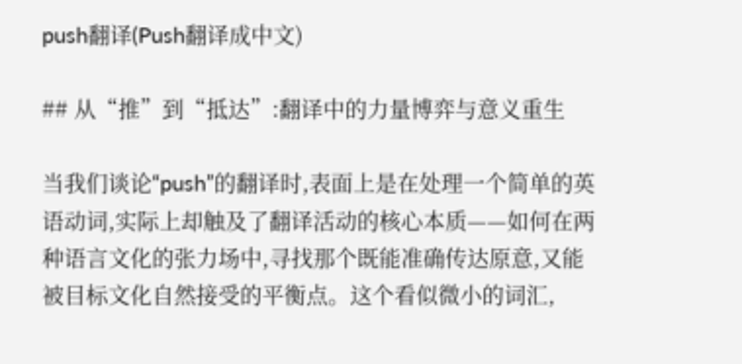push翻译(Push翻译成中文)

## 从“推”到“抵达”:翻译中的力量博弈与意义重生

当我们谈论“push”的翻译时,表面上是在处理一个简单的英语动词,实际上却触及了翻译活动的核心本质——如何在两种语言文化的张力场中,寻找那个既能准确传达原意,又能被目标文化自然接受的平衡点。这个看似微小的词汇,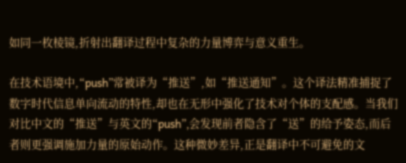如同一枚棱镜,折射出翻译过程中复杂的力量博弈与意义重生。

在技术语境中,“push”常被译为“推送”,如“推送通知”。这个译法精准捕捉了数字时代信息单向流动的特性,却也在无形中强化了技术对个体的支配感。当我们对比中文的“推送”与英文的“push”,会发现前者隐含了“送”的给予姿态,而后者则更强调施加力量的原始动作。这种微妙差异,正是翻译中不可避免的文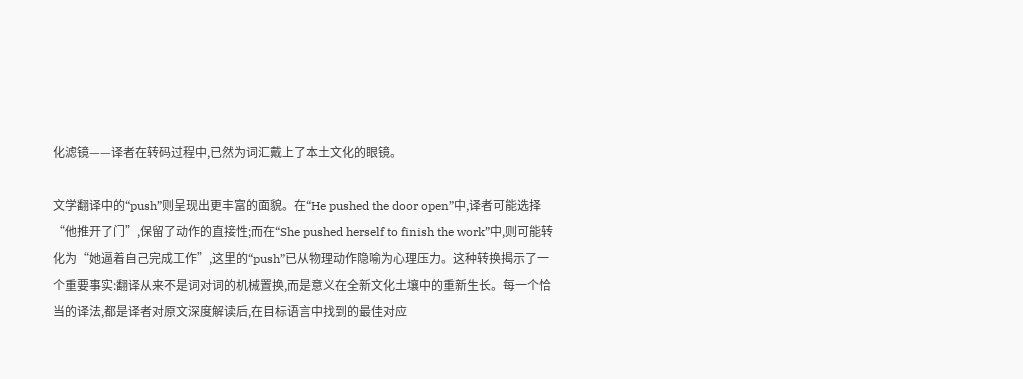化滤镜——译者在转码过程中,已然为词汇戴上了本土文化的眼镜。

文学翻译中的“push”则呈现出更丰富的面貌。在“He pushed the door open”中,译者可能选择“他推开了门”,保留了动作的直接性;而在“She pushed herself to finish the work”中,则可能转化为“她逼着自己完成工作”,这里的“push”已从物理动作隐喻为心理压力。这种转换揭示了一个重要事实:翻译从来不是词对词的机械置换,而是意义在全新文化土壤中的重新生长。每一个恰当的译法,都是译者对原文深度解读后,在目标语言中找到的最佳对应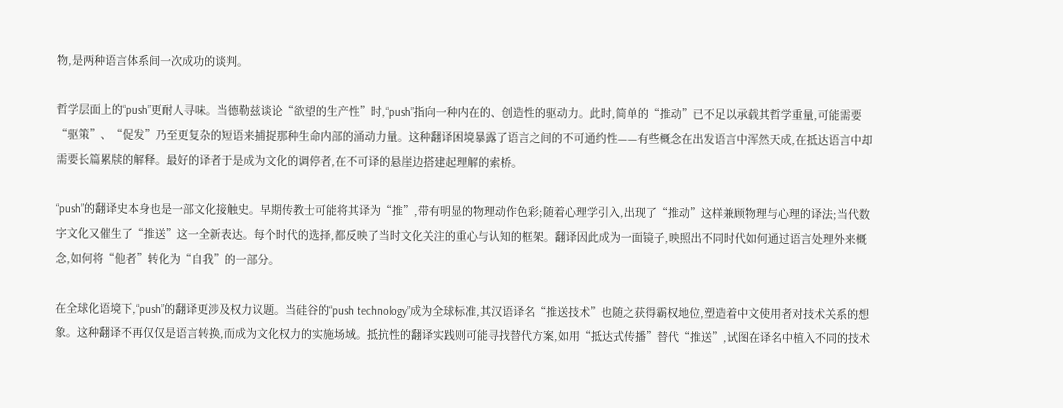物,是两种语言体系间一次成功的谈判。

哲学层面上的“push”更耐人寻味。当德勒兹谈论“欲望的生产性”时,“push”指向一种内在的、创造性的驱动力。此时,简单的“推动”已不足以承载其哲学重量,可能需要“驱策”、“促发”乃至更复杂的短语来捕捉那种生命内部的涌动力量。这种翻译困境暴露了语言之间的不可通约性——有些概念在出发语言中浑然天成,在抵达语言中却需要长篇累牍的解释。最好的译者于是成为文化的调停者,在不可译的悬崖边搭建起理解的索桥。

“push”的翻译史本身也是一部文化接触史。早期传教士可能将其译为“推”,带有明显的物理动作色彩;随着心理学引入,出现了“推动”这样兼顾物理与心理的译法;当代数字文化又催生了“推送”这一全新表达。每个时代的选择,都反映了当时文化关注的重心与认知的框架。翻译因此成为一面镜子,映照出不同时代如何通过语言处理外来概念,如何将“他者”转化为“自我”的一部分。

在全球化语境下,“push”的翻译更涉及权力议题。当硅谷的“push technology”成为全球标准,其汉语译名“推送技术”也随之获得霸权地位,塑造着中文使用者对技术关系的想象。这种翻译不再仅仅是语言转换,而成为文化权力的实施场域。抵抗性的翻译实践则可能寻找替代方案,如用“抵达式传播”替代“推送”,试图在译名中植入不同的技术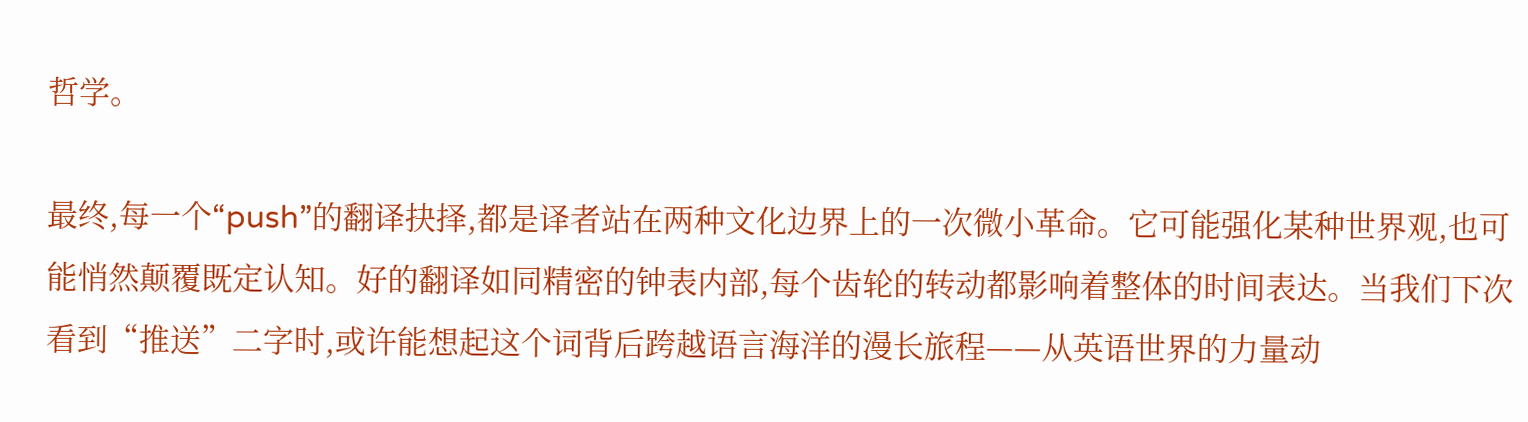哲学。

最终,每一个“push”的翻译抉择,都是译者站在两种文化边界上的一次微小革命。它可能强化某种世界观,也可能悄然颠覆既定认知。好的翻译如同精密的钟表内部,每个齿轮的转动都影响着整体的时间表达。当我们下次看到“推送”二字时,或许能想起这个词背后跨越语言海洋的漫长旅程——从英语世界的力量动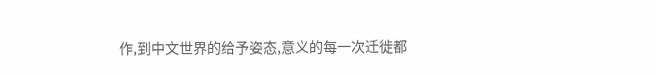作,到中文世界的给予姿态,意义的每一次迁徙都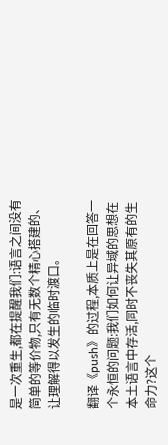是一次重生,都在提醒我们:语言之间没有简单的等价物,只有无数个精心搭建的、让理解得以发生的临时渡口。

翻译《push》的过程,本质上是在回答一个永恒的问题:我们如何让异域的思想在本土语言中存活,同时不丧失其原有的生命力?这个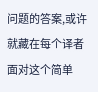问题的答案,或许就藏在每个译者面对这个简单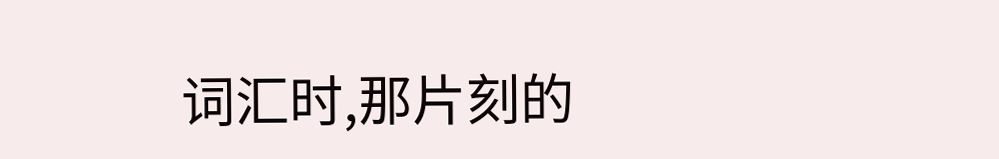词汇时,那片刻的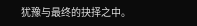犹豫与最终的抉择之中。